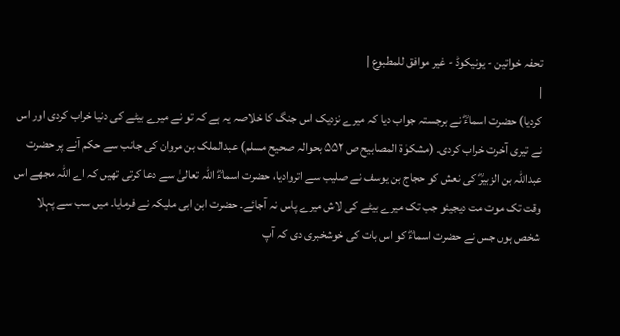تحفہ خواتین - یونیکوڈ - غیر موافق للمطبوع |
|
کردیا) حضرت اسماءؓ نے برجستہ جواب دیا کہ میرے نزدیک اس جنگ کا خلاصہ یہ ہے کہ تو نے میرے بیٹے کی دنیا خراب کردی اور اس نے تیری آخرت خراب کردی۔ (مشکوٰۃ المصابیح ص ۵۵۲ بحوالہ صحیح مسلم) عبدالملک بن مروان کی جانب سے حکم آنے پر حضرت عبداللہ بن الزبیرؓ کی نعش کو حجاج بن یوسف نے صلیب سے اتروادیا، حضرت اسماءؓ اللہ تعالیٰ سے دعا کرتی تھیں کہ اے اللہ مجھے اس وقت تک موت مت دیجیئو جب تک میرے بیٹے کی لاش میرے پاس نہ آجائے۔ حضرت ابن ابی ملیکہ نے فرمایا۔ میں سب سے پہلا شخص ہوں جس نے حضرت اسماءؓ کو اس بات کی خوشخبری دی کہ آپ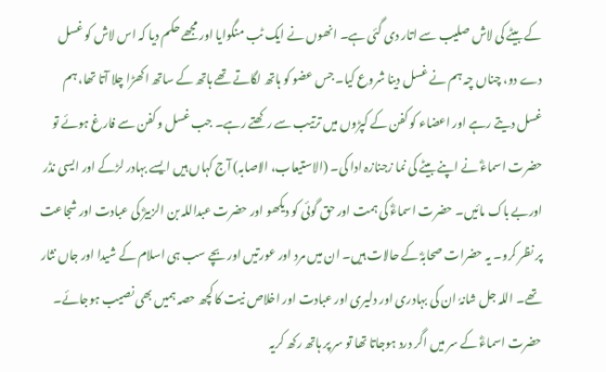کے بیٹے کی لاش صلیب سے اتار دی گئی ہے۔ انھوں نے ایک ٹب منگوایا اور مجھے حکم دیا کہ اس لاش کو غسل دے دو، چناں چہ ہم نے غسل دینا شروع کیا۔ جس عضو کو ہاتھ لگاتے تھے ہاتھ کے ساتھ اکھڑا چلا آتا تھا، ہم غسل دیتے رہے اور اعضاء کو کفن کے کپڑوں میں ترتیب سے رکھتے رہے۔ جب غسل و کفن سے فارغ ہوئے تو حضرت اسماءؓ نے اپنے بیٹے کی نما زجنازہ ادا کی۔ (الاستیعاب، الاصابہ) آج کہاں ہیں ایسے بہادر لڑکے اور ایسی نڈر اوربے باک مائیں۔ حضرت اسماءؓ کی ہمت اور حق گوئی کو دیکھو اور حضرت عبداللہ بن الزبیرؓ کی عبادت اور شجاعت پر نظر کرو۔ یہ حضرات صحابہؓ کے حالات ہیں۔ ان میں مرد اور عورتیں اور بچے سب ہی اسلام کے شیدا اور جاں نثار تھے۔ اللہ جل شانہٗ ان کی بہادری اور دلیری اور عبادت اور اخلاص نیت کا کچھ حصہ ہمیں بھی نصیب ہوجائے۔ حضرت اسماءؓ کے سر میں اگر درد ہوجاتا تھا تو سر پر ہاتھ رکھ کریہ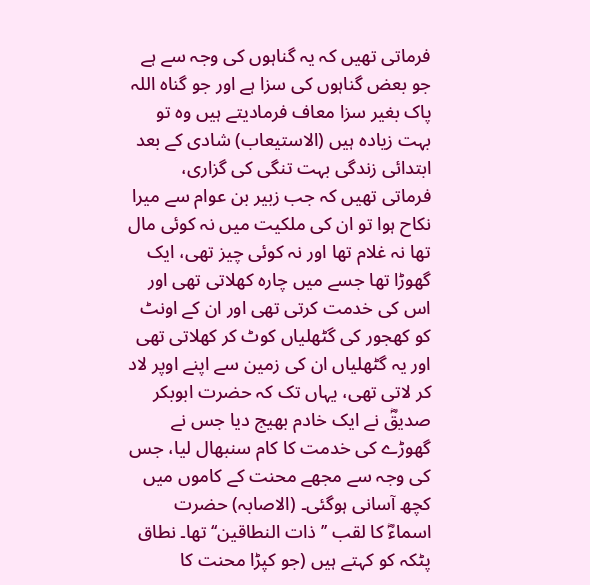فرماتی تھیں کہ یہ گناہوں کی وجہ سے ہے جو بعض گناہوں کی سزا ہے اور جو گناہ اللہ پاک بغیر سزا معاف فرمادیتے ہیں وہ تو بہت زیادہ ہیں (الاستیعاب) شادی کے بعد ابتدائی زندگی بہت تنگی کی گزاری، فرماتی تھیں کہ جب زبیر بن عوام سے میرا نکاح ہوا تو ان کی ملکیت میں نہ کوئی مال تھا نہ غلام تھا اور نہ کوئی چیز تھی، ایک گھوڑا تھا جسے میں چارہ کھلاتی تھی اور اس کی خدمت کرتی تھی اور ان کے اونٹ کو کھجور کی گٹھلیاں کوٹ کر کھلاتی تھی اور یہ گٹھلیاں ان کی زمین سے اپنے اوپر لاد کر لاتی تھی، یہاں تک کہ حضرت ابوبکر صدیقؓ نے ایک خادم بھیج دیا جس نے گھوڑے کی خدمت کا کام سنبھال لیا، جس کی وجہ سے مجھے محنت کے کاموں میں کچھ آسانی ہوگئی۔ (الاصابہ) حضرت اسماءؓ کا لقب ’’ذات النطاقین‘‘ تھا۔ نطاق پٹکہ کو کہتے ہیں (جو کپڑا محنت کا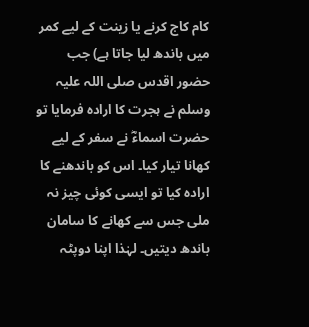کام کاج کرنے یا زینت کے لیے کمر میں باندھ لیا جاتا ہے) جب حضور اقدس صلی اللہ علیہ وسلم نے ہجرت کا ارادہ فرمایا تو حضرت اسماءؓ نے سفر کے لیے کھانا تیار کیا۔ اس کو باندھنے کا ارادہ کیا تو ایسی کوئی چیز نہ ملی جس سے کھانے کا سامان باندھ دیتیں۔ لہٰذا اپنا دوپٹہ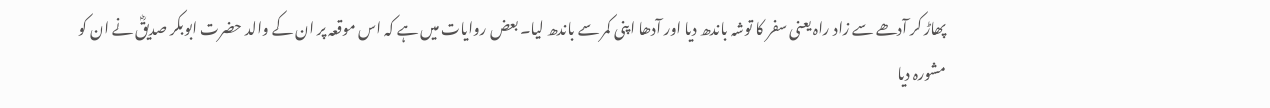پھاڑ کر آدھے سے زاد راہ یعنی سفر کا توشہ باندھ دیا اور آدھا اپنی کمر سے باندھ لیا۔ بعض روایات میں ہے کہ اس موقعہ پر ان کے والد حضرت ابوبکر صدیقؓ نے ان کو مشورہ دیا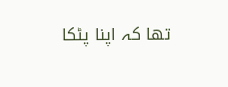تھا کہ اپنا پٹکا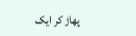پھاڑ کر ایک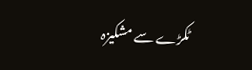ٹکڑے سے مشکیزہ